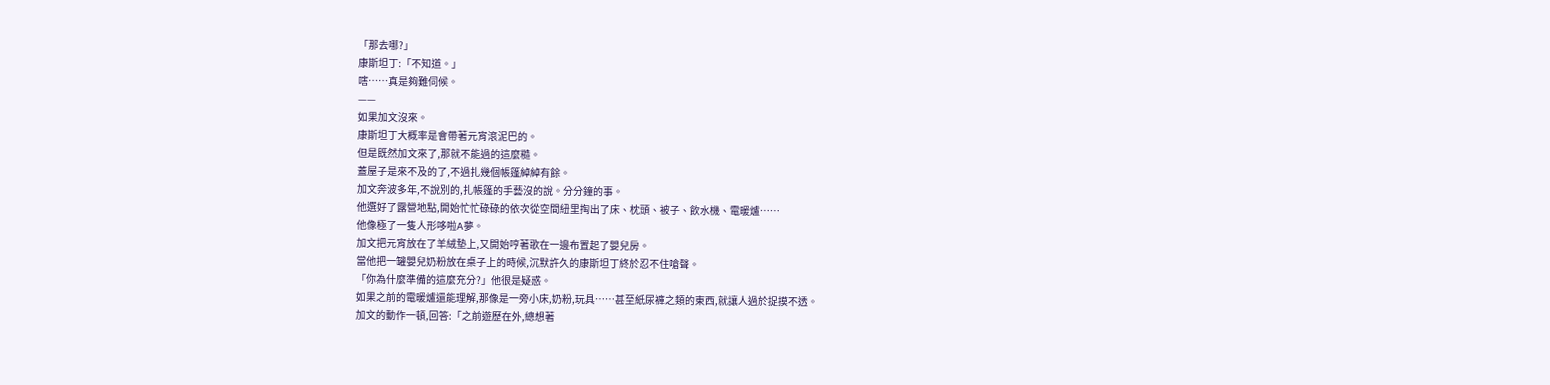「那去哪?」
康斯坦丁:「不知道。」
嗐……真是夠難伺候。
——
如果加文沒來。
康斯坦丁大概率是會帶著元宵滾泥巴的。
但是既然加文來了,那就不能過的這麼糙。
蓋屋子是來不及的了,不過扎幾個帳篷綽綽有餘。
加文奔波多年,不說別的,扎帳篷的手藝沒的說。分分鐘的事。
他選好了露營地點,開始忙忙碌碌的依次從空間紐里掏出了床、枕頭、被子、飲水機、電暖爐……
他像極了一隻人形哆啦A夢。
加文把元宵放在了羊絨墊上,又開始哼著歌在一邊布置起了嬰兒房。
當他把一罐嬰兒奶粉放在桌子上的時候,沉默許久的康斯坦丁終於忍不住嗆聲。
「你為什麼準備的這麼充分?」他很是疑惑。
如果之前的電暖爐還能理解,那像是一旁小床,奶粉,玩具……甚至紙尿褲之類的東西,就讓人過於捉摸不透。
加文的動作一頓,回答:「之前遊歷在外,總想著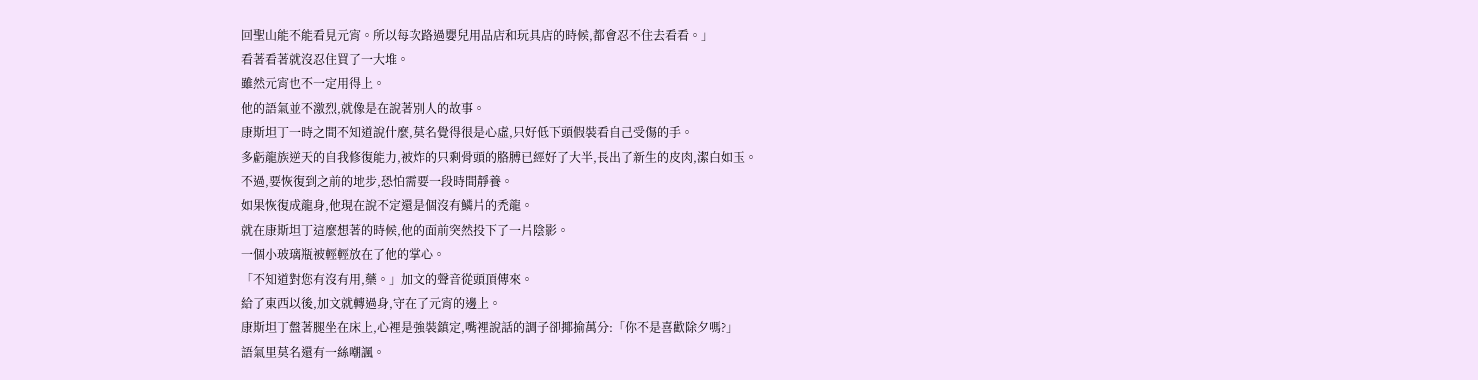回聖山能不能看見元宵。所以每次路過嬰兒用品店和玩具店的時候,都會忍不住去看看。」
看著看著就沒忍住買了一大堆。
雖然元宵也不一定用得上。
他的語氣並不激烈,就像是在說著別人的故事。
康斯坦丁一時之間不知道說什麼,莫名覺得很是心虛,只好低下頭假裝看自己受傷的手。
多虧龍族逆天的自我修復能力,被炸的只剩骨頭的胳膊已經好了大半,長出了新生的皮肉,潔白如玉。
不過,要恢復到之前的地步,恐怕需要一段時間靜養。
如果恢復成龍身,他現在說不定還是個沒有鱗片的禿龍。
就在康斯坦丁這麼想著的時候,他的面前突然投下了一片陰影。
一個小玻璃瓶被輕輕放在了他的掌心。
「不知道對您有沒有用,藥。」加文的聲音從頭頂傳來。
給了東西以後,加文就轉過身,守在了元宵的邊上。
康斯坦丁盤著腿坐在床上,心裡是強裝鎮定,嘴裡說話的調子卻揶揄萬分:「你不是喜歡除夕嗎?」
語氣里莫名還有一絲嘲諷。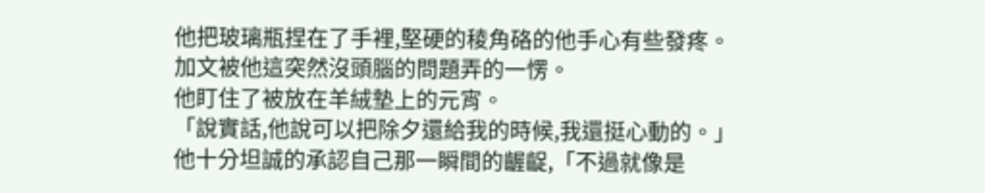他把玻璃瓶捏在了手裡,堅硬的稜角硌的他手心有些發疼。
加文被他這突然沒頭腦的問題弄的一愣。
他盯住了被放在羊絨墊上的元宵。
「說實話,他說可以把除夕還給我的時候,我還挺心動的。」他十分坦誠的承認自己那一瞬間的齷齪,「不過就像是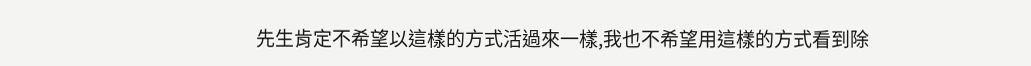先生肯定不希望以這樣的方式活過來一樣,我也不希望用這樣的方式看到除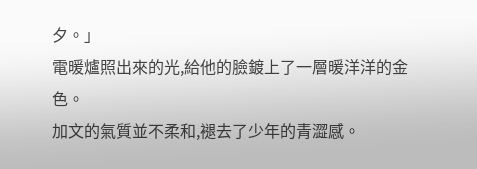夕。」
電暖爐照出來的光,給他的臉鍍上了一層暖洋洋的金色。
加文的氣質並不柔和,褪去了少年的青澀感。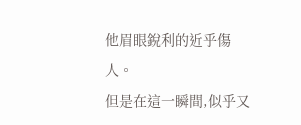他眉眼銳利的近乎傷人。
但是在這一瞬間,似乎又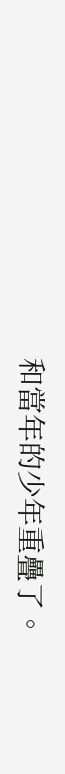和當年的少年重疊了。